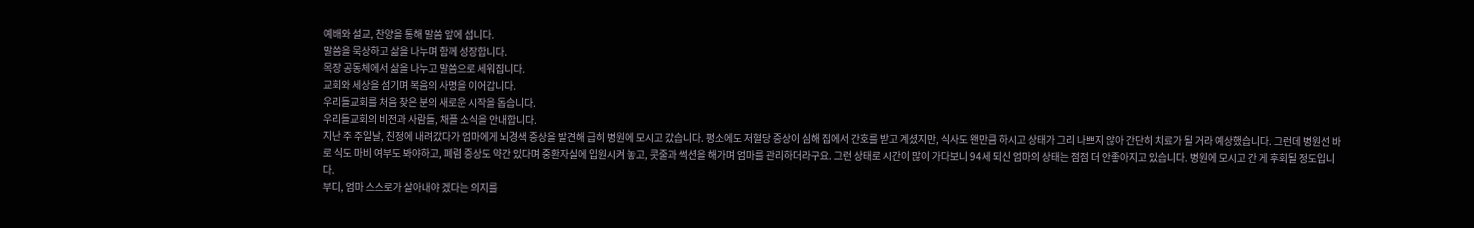예배와 설교, 찬양을 통해 말씀 앞에 섭니다.
말씀을 묵상하고 삶을 나누며 함께 성장합니다.
목장 공동체에서 삶을 나누고 말씀으로 세워집니다.
교회와 세상을 섬기며 복음의 사명을 이어갑니다.
우리들교회를 처음 찾은 분의 새로운 시작을 돕습니다.
우리들교회의 비전과 사람들, 채플 소식을 안내합니다.
지난 주 주일날, 친정에 내려갔다가 엄마에게 뇌경색 증상을 발견해 급히 병원에 모시고 갔습니다. 평소에도 저혈당 증상이 심해 집에서 간호를 받고 계셨지만, 식사도 왠만큼 하시고 상태가 그리 나쁘지 않아 간단히 치료가 될 거라 예상했습니다. 그런데 병원선 바로 식도 마비 여부도 봐야하고, 폐렴 증상도 약간 있다며 중환자실에 입원시켜 놓고, 콧줄과 썩션을 해가며 엄마를 관리하더라구요. 그런 상태로 시간이 많이 가다보니 94세 되신 엄마의 상태는 점점 더 안좋아지고 있습니다. 병원에 모시고 간 게 후회될 정도입니다.
부디, 엄마 스스로가 살아내야 겠다는 의지를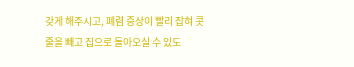갖게 해주시고, 폐렴 증상이 빨리 잡혀 콧줄을 빼고 집으로 돌아오실 수 있도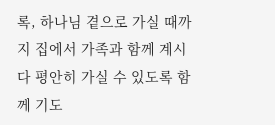록, 하나님 곁으로 가실 때까지 집에서 가족과 함께 계시다 평안히 가실 수 있도록 함께 기도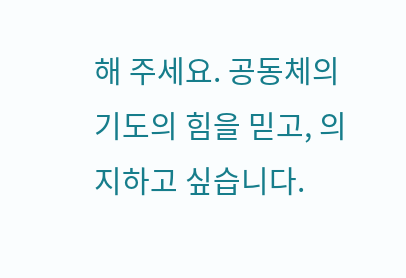해 주세요. 공동체의 기도의 힘을 믿고, 의지하고 싶습니다.